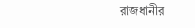রাজধানীর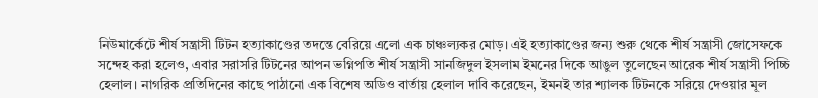নিউমার্কেটে শীর্ষ সন্ত্রাসী টিটন হত্যাকাণ্ডের তদন্তে বেরিয়ে এলো এক চাঞ্চল্যকর মোড়। এই হত্যাকাণ্ডের জন্য শুরু থেকে শীর্ষ সন্ত্রাসী জোসেফকে সন্দেহ করা হলেও, এবার সরাসরি টিটনের আপন ভগ্নিপতি শীর্ষ সন্ত্রাসী সানজিদুল ইসলাম ইমনের দিকে আঙুল তুলেছেন আরেক শীর্ষ সন্ত্রাসী পিচ্চি হেলাল। নাগরিক প্রতিদিনের কাছে পাঠানো এক বিশেষ অডিও বার্তায় হেলাল দাবি করেছেন, ইমনই তার শ্যালক টিটনকে সরিয়ে দেওয়ার মূল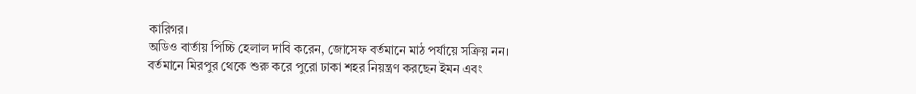কারিগর।
অডিও বার্তায় পিচ্চি হেলাল দাবি করেন, জোসেফ বর্তমানে মাঠ পর্যায়ে সক্রিয় নন। বর্তমানে মিরপুর থেকে শুরু করে পুরো ঢাকা শহর নিয়ন্ত্রণ করছেন ইমন এবং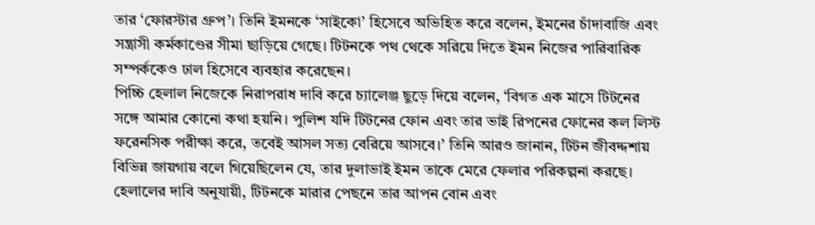তার ‘ফোরস্টার গ্রুপ’। তিনি ইমনকে ‘সাইকো’ হিসেবে অভিহিত করে বলেন, ইমনের চাঁদাবাজি এবং সন্ত্রাসী কর্মকাণ্ডের সীমা ছাড়িয়ে গেছে। টিটনকে পথ থেকে সরিয়ে দিতে ইমন নিজের পারিবারিক সম্পর্ককেও ঢাল হিসেবে ব্যবহার করেছেন।
পিচ্চি হেলাল নিজেকে নিরাপরাধ দাবি করে চ্যালেঞ্জ ছুড়ে দিয়ে বলেন, ‘বিগত এক মাসে টিটনের সঙ্গে আমার কোনো কথা হয়নি। পুলিশ যদি টিটনের ফোন এবং তার ভাই রিপনের ফোনের কল লিস্ট ফরেনসিক পরীক্ষা করে, তবেই আসল সত্য বেরিয়ে আসবে।’ তিনি আরও জানান, টিটন জীবদ্দশায় বিভিন্ন জায়গায় বলে গিয়েছিলেন যে, তার দুলাভাই ইমন তাকে মেরে ফেলার পরিকল্পনা করছে।
হেলালের দাবি অনুযায়ী, টিটনকে মারার পেছনে তার আপন বোন এবং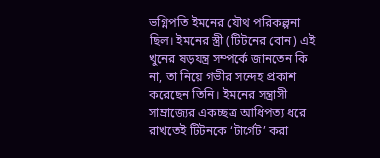ভগ্নিপতি ইমনের যৌথ পরিকল্পনা ছিল। ইমনের স্ত্রী (টিটনের বোন) এই খুনের ষড়যন্ত্র সম্পর্কে জানতেন কি না, তা নিয়ে গভীর সন্দেহ প্রকাশ করেছেন তিনি। ইমনের সন্ত্রাসী সাম্রাজ্যের একচ্ছত্র আধিপত্য ধরে রাখতেই টিটনকে ‘টার্গেট’ করা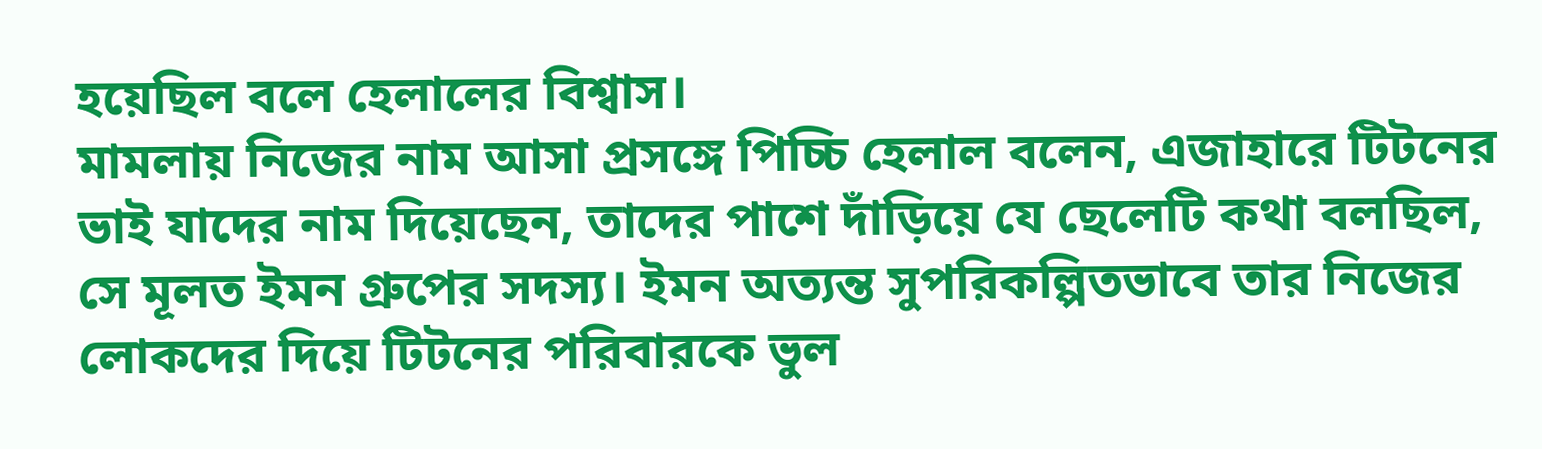হয়েছিল বলে হেলালের বিশ্বাস।
মামলায় নিজের নাম আসা প্রসঙ্গে পিচ্চি হেলাল বলেন, এজাহারে টিটনের ভাই যাদের নাম দিয়েছেন, তাদের পাশে দাঁড়িয়ে যে ছেলেটি কথা বলছিল, সে মূলত ইমন গ্রুপের সদস্য। ইমন অত্যন্ত সুপরিকল্পিতভাবে তার নিজের লোকদের দিয়ে টিটনের পরিবারকে ভুল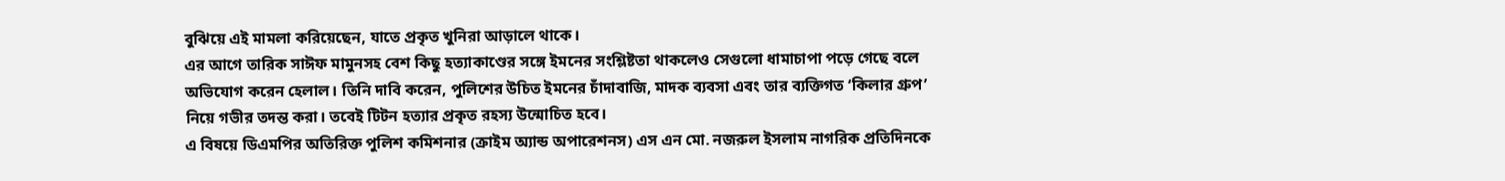বুঝিয়ে এই মামলা করিয়েছেন, যাতে প্রকৃত খুনিরা আড়ালে থাকে।
এর আগে তারিক সাঈফ মামুনসহ বেশ কিছু হত্যাকাণ্ডের সঙ্গে ইমনের সংশ্লিষ্টতা থাকলেও সেগুলো ধামাচাপা পড়ে গেছে বলে অভিযোগ করেন হেলাল। তিনি দাবি করেন, পুলিশের উচিত ইমনের চাঁদাবাজি, মাদক ব্যবসা এবং তার ব্যক্তিগত ‘কিলার গ্রুপ’ নিয়ে গভীর তদন্ত করা। তবেই টিটন হত্যার প্রকৃত রহস্য উন্মোচিত হবে।
এ বিষয়ে ডিএমপির অতিরিক্ত পুলিশ কমিশনার (ক্রাইম অ্যান্ড অপারেশনস) এস এন মো. নজরুল ইসলাম নাগরিক প্রতিদিনকে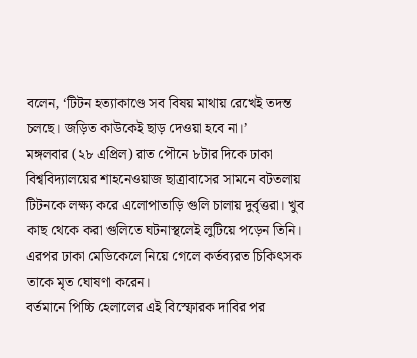বলেন, ‘টিটন হত্যাকাণ্ডে সব বিষয় মাথায় রেখেই তদন্ত চলছে। জড়িত কাউকেই ছাড় দেওয়া হবে না।’
মঙ্গলবার (২৮ এপ্রিল) রাত পৌনে ৮টার দিকে ঢাকা বিশ্ববিদ্যালয়ের শাহনেওয়াজ ছাত্রাবাসের সামনে বটতলায় টিটনকে লক্ষ্য করে এলোপাতাড়ি গুলি চালায় দুর্বৃত্তরা। খুব কাছ থেকে করা গুলিতে ঘটনাস্থলেই লুটিয়ে পড়েন তিনি। এরপর ঢাকা মেডিকেলে নিয়ে গেলে কর্তব্যরত চিকিৎসক তাকে মৃত ঘোষণা করেন।
বর্তমানে পিচ্চি হেলালের এই বিস্ফোরক দাবির পর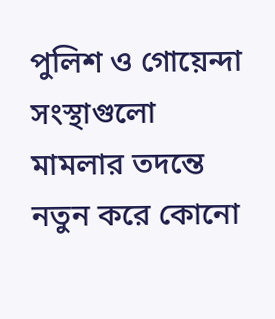পুলিশ ও গোয়েন্দা সংস্থাগুলো মামলার তদন্তে নতুন করে কোনো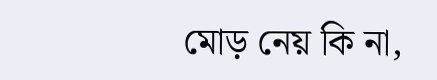মোড় নেয় কি না,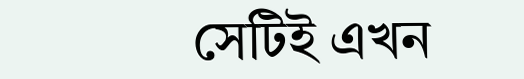সেটিই এখন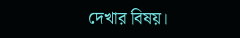দেখার বিষয়।